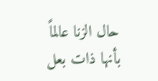حال الزنا عالماً بأنها ذات بعل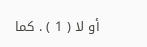أو لا ( 1 ) . كما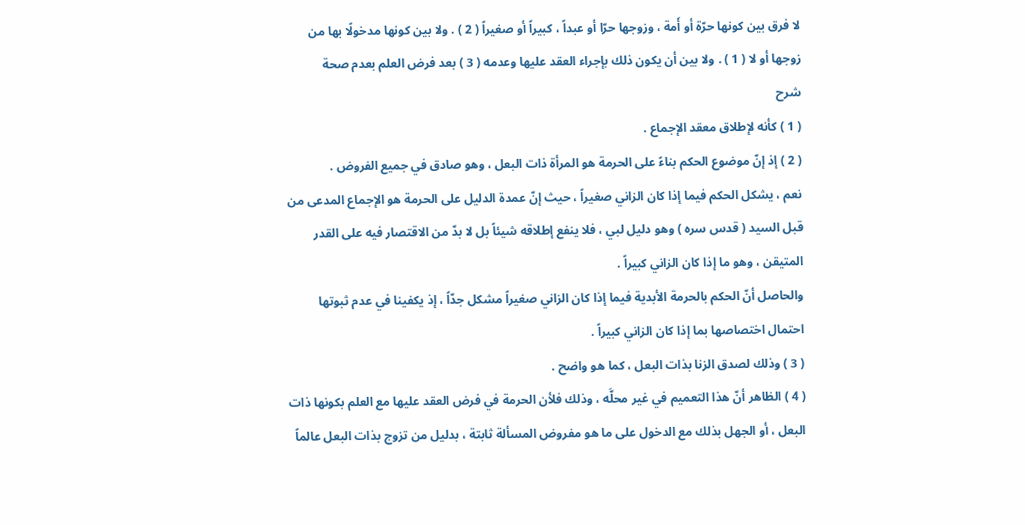لا فرق بين كونها حرّة أو أَمة ، وزوجها حرّا أو عبداً ، كبيراً أو صغيراً ( 2 ) . ولا بين كونها مدخولًا بها من زوجها أو لا ( 1 ) . ولا بين أن يكون ذلك بإجراء العقد عليها وعدمه ( 3 ) بعد فرض العلم بعدم صحة
شرح
( 1 ) كأنه لإطلاق معقد الإجماع .
( 2 ) إذ إنّ موضوع الحكم بناءً على الحرمة هو المرأة ذات البعل ، وهو صادق في جميع الفروض .
نعم ، يشكل الحكم فيما إذا كان الزاني صغيراً ، حيث إنّ عمدة الدليل على الحرمة هو الإجماع المدعى من قبل السيد ( قدس سره ) وهو دليل لبي ، فلا ينفع إطلاقه شيئاً بل لا بدّ من الاقتصار فيه على القدر المتيقن ، وهو ما إذا كان الزاني كبيراً .
والحاصل أنّ الحكم بالحرمة الأبدية فيما إذا كان الزاني صغيراً مشكل جدّاً ، إذ يكفينا في عدم ثبوتها احتمال اختصاصها بما إذا كان الزاني كبيراً .
( 3 ) وذلك لصدق الزنا بذات البعل ، كما هو واضح .
( 4 ) الظاهر أنّ هذا التعميم في غير محلَّه ، وذلك فلأن الحرمة في فرض العقد عليها مع العلم بكونها ذات البعل ، أو الجهل بذلك مع الدخول على ما هو مفروض المسألة ثابتة ، بدليل من تزوج بذات البعل عالماً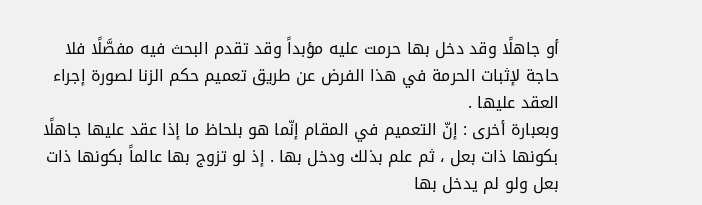أو جاهلًا وقد دخل بها حرمت عليه مؤبداً وقد تقدم البحث فيه مفصَّلًا فلا حاجة لإثبات الحرمة في هذا الفرض عن طريق تعميم حكم الزنا لصورة إجراء العقد عليها .
وبعبارة أخرى : إنّ التعميم في المقام إنّما هو بلحاظ ما إذا عقد عليها جاهلًا بكونها ذات بعل ، ثم علم بذلك ودخل بها . إذ لو تزوج بها عالماً بكونها ذات بعل ولو لم يدخل بها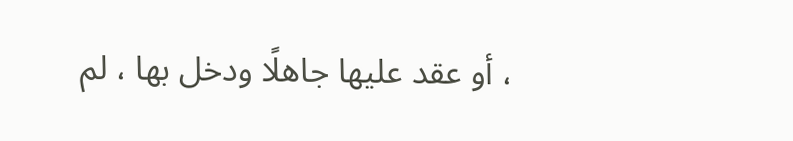، أو عقد عليها جاهلًا ودخل بها ، لم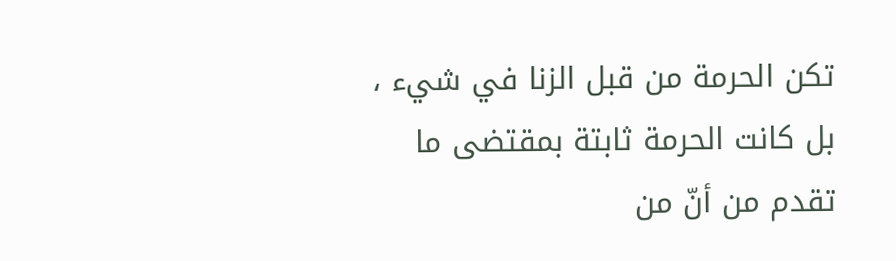تكن الحرمة من قبل الزنا في شيء ، بل كانت الحرمة ثابتة بمقتضى ما تقدم من أنّ من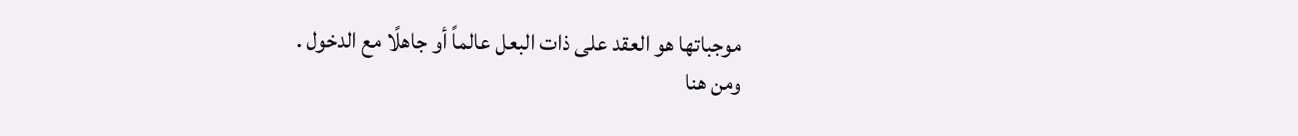موجباتها هو العقد على ذات البعل عالماً أو جاهلًا مع الدخول .
ومن هنا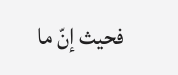فحيث إنّ ما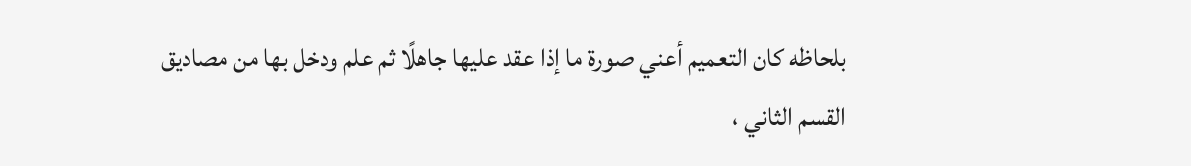بلحاظه كان التعميم أعني صورة ما إذا عقد عليها جاهلًا ثم علم ودخل بها من مصاديق القسم الثاني ،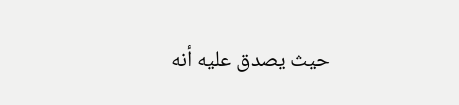حيث يصدق عليه أنه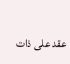عقد على ذات